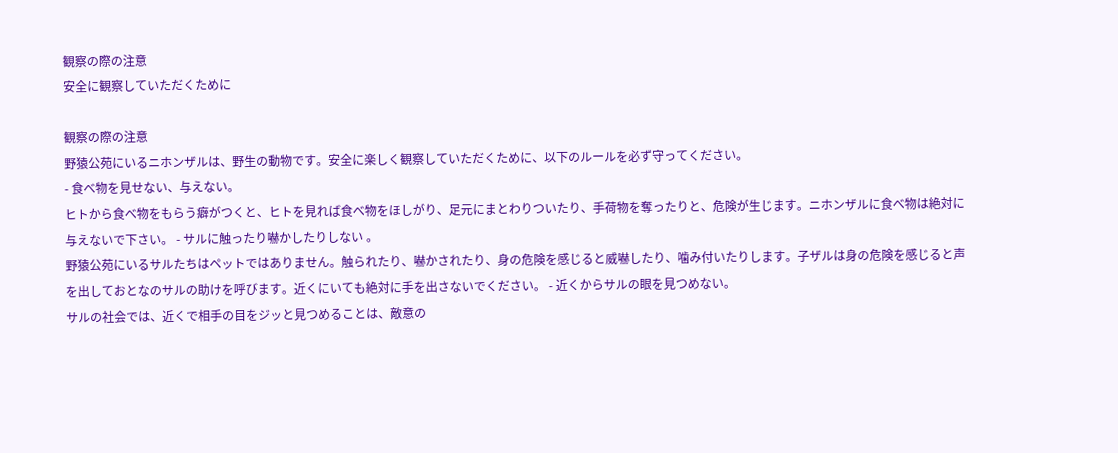観察の際の注意
安全に観察していただくために

観察の際の注意
野猿公苑にいるニホンザルは、野生の動物です。安全に楽しく観察していただくために、以下のルールを必ず守ってください。
- 食べ物を見せない、与えない。
ヒトから食べ物をもらう癖がつくと、ヒトを見れば食べ物をほしがり、足元にまとわりついたり、手荷物を奪ったりと、危険が生じます。ニホンザルに食べ物は絶対に与えないで下さい。 - サルに触ったり嚇かしたりしない 。
野猿公苑にいるサルたちはペットではありません。触られたり、嚇かされたり、身の危険を感じると威嚇したり、噛み付いたりします。子ザルは身の危険を感じると声を出しておとなのサルの助けを呼びます。近くにいても絶対に手を出さないでください。 - 近くからサルの眼を見つめない。
サルの社会では、近くで相手の目をジッと見つめることは、敵意の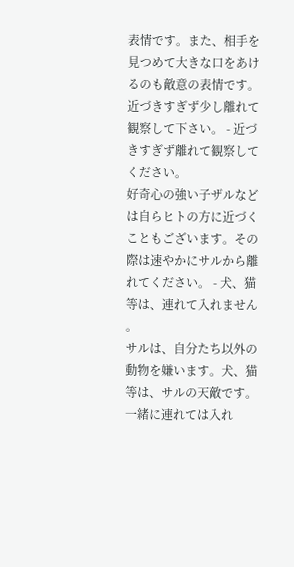表情です。また、相手を見つめて大きな口をあけるのも敵意の表情です。近づきすぎず少し離れて観察して下さい。 - 近づきすぎず離れて観察してください。
好奇心の強い子ザルなどは自らヒトの方に近づくこともございます。その際は速やかにサルから離れてください。 - 犬、猫等は、連れて入れません 。
サルは、自分たち以外の動物を嫌います。犬、猫等は、サルの天敵です。一緒に連れては入れ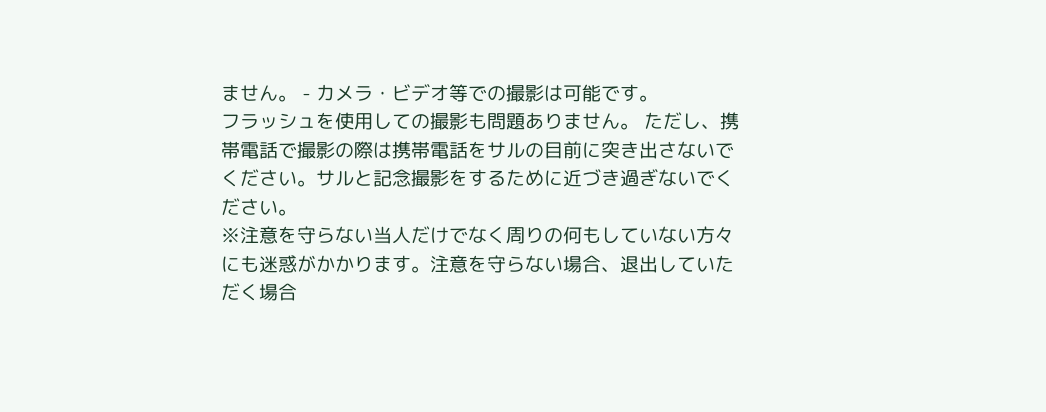ません。 - カメラ・ビデオ等での撮影は可能です。
フラッシュを使用しての撮影も問題ありません。 ただし、携帯電話で撮影の際は携帯電話をサルの目前に突き出さないでください。サルと記念撮影をするために近づき過ぎないでください。
※注意を守らない当人だけでなく周りの何もしていない方々にも迷惑がかかります。注意を守らない場合、退出していただく場合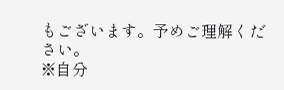もございます。予めご理解ください。
※自分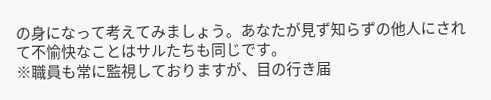の身になって考えてみましょう。あなたが見ず知らずの他人にされて不愉快なことはサルたちも同じです。
※職員も常に監視しておりますが、目の行き届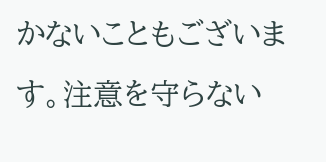かないこともございます。注意を守らない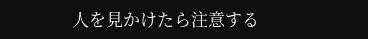人を見かけたら注意する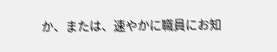か、または、速やかに職員にお知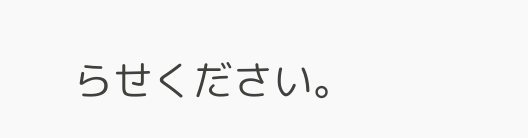らせください。